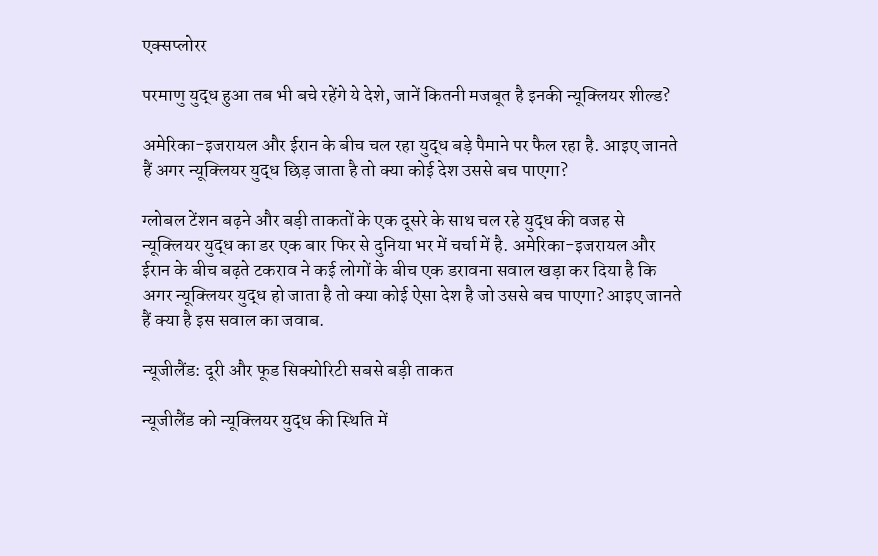एक्सप्लोरर

परमाणु युद्ध हुआ तब भी बचे रहेंगे ये देशे, जानें कितनी मजबूत है इनकी न्यूक्लियर शील्ड?

अमेरिका-इजरायल और ईरान के बीच चल रहा युद्ध बड़े पैमाने पर फैल रहा है. आइए जानते हैं अगर न्यूक्लियर युद्ध छिड़ जाता है तो क्या कोई देश उससे बच पाएगा?

ग्लोबल टेंशन बढ़ने और बड़ी ताकतों के एक दूसरे के साथ चल रहे युद्ध की वजह से न्यूक्लियर युद्ध का डर एक बार फिर से दुनिया भर में चर्चा में है. अमेरिका-इजरायल और ईरान के बीच बढ़ते टकराव ने कई लोगों के बीच एक डरावना सवाल खड़ा कर दिया है कि अगर न्यूक्लियर युद्ध हो जाता है तो क्या कोई ऐसा देश है जो उससे बच पाएगा? आइए जानते हैं क्या है इस सवाल का जवाब.

न्यूजीलैंड: दूरी और फूड सिक्योरिटी सबसे बड़ी ताकत

न्यूजीलैंड को न्यूक्लियर युद्ध की स्थिति में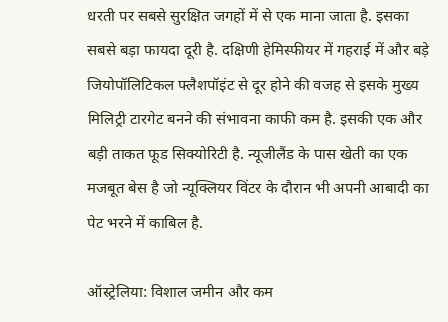धरती पर सबसे सुरक्षित जगहों में से एक माना जाता है. इसका सबसे बड़ा फायदा दूरी है. दक्षिणी हेमिस्फीयर में गहराई में और बड़े जियोपॉलिटिकल फ्लैशपॉइंट से दूर होने की वजह से इसके मुख्य मिलिट्री टारगेट बनने की संभावना काफी कम है. इसकी एक और बड़ी ताकत फूड सिक्योरिटी है. न्यूजीलैंड के पास खेती का एक मजबूत बेस है जो न्यूक्लियर विंटर के दौरान भी अपनी आबादी का पेट भरने में काबिल है.

ऑस्ट्रेलिया: विशाल जमीन और कम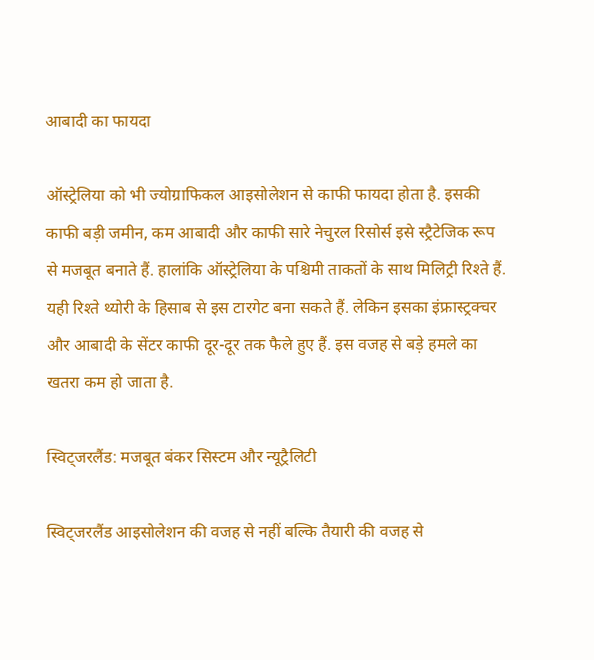आबादी का फायदा

ऑस्ट्रेलिया को भी ज्योग्राफिकल आइसोलेशन से काफी फायदा होता है. इसकी काफी बड़ी जमीन, कम आबादी और काफी सारे नेचुरल रिसोर्स इसे स्ट्रैटेजिक रूप से मजबूत बनाते हैं. हालांकि ऑस्ट्रेलिया के पश्चिमी ताकतों के साथ मिलिट्री रिश्ते हैं. यही रिश्ते थ्योरी के हिसाब से इस टारगेट बना सकते हैं. लेकिन इसका इंफ्रास्ट्रक्चर और आबादी के सेंटर काफी दूर-दूर तक फैले हुए हैं. इस वजह से बड़े हमले का खतरा कम हो जाता है.

स्विट्जरलैंड: मजबूत बंकर सिस्टम और न्यूट्रैलिटी

स्विट्जरलैंड आइसोलेशन की वजह से नहीं बल्कि तैयारी की वजह से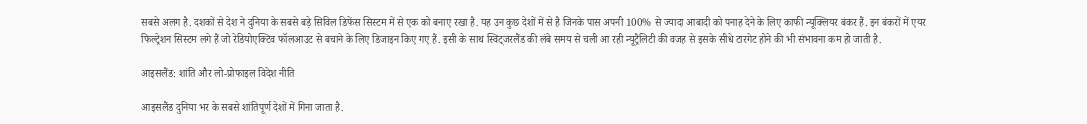सबसे अलग है. दशकों से देश ने दुनिया के सबसे बड़े सिविल डिफेंस सिस्टम में से एक को बनाए रखा है. यह उन कुछ देशों में से है जिनके पास अपनी 100% से ज्यादा आबादी को पनाह देने के लिए काफी न्यूक्लियर बंकर हैं. इन बंकरों में एयर फिल्ट्रेशन सिस्टम लगे हैं जो रेडियोएक्टिव फॉलआउट से बचाने के लिए डिजाइन किए गए हैं. इसी के साथ स्विट्जरलैंड की लंबे समय से चली आ रही न्यूट्रैलिटी की वजह से इसके सीधे टारगेट होने की भी संभावना कम हो जाती है.

आइसलैंड: शांति और लो-प्रोफाइल विदेश नीति

आइसलैंड दुनिया भर के सबसे शांतिपूर्ण देशों में गिना जाता है.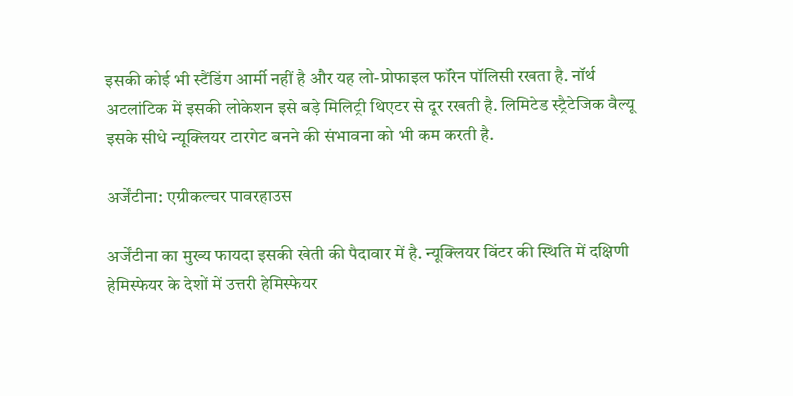इसकी कोई भी स्टैंडिंग आर्मी नहीं है और यह लो-प्रोफाइल फॉरेन पॉलिसी रखता है. नॉर्थ अटलांटिक में इसकी लोकेशन इसे बड़े मिलिट्री थिएटर से दूर रखती है. लिमिटेड स्ट्रैटेजिक वैल्यू इसके सीधे न्यूक्लियर टारगेट बनने की संभावना को भी कम करती है.

अर्जेंटीना: एग्रीकल्चर पावरहाउस

अर्जेंटीना का मुख्य फायदा इसकी खेती की पैदावार में है. न्यूक्लियर विंटर की स्थिति में दक्षिणी हेमिस्फेयर के देशों में उत्तरी हेमिस्फेयर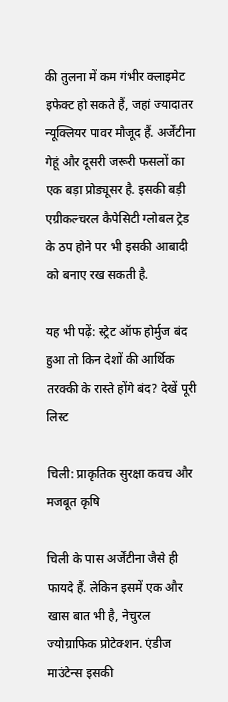की तुलना में कम गंभीर क्लाइमेट इफेक्ट हो सकते हैं, जहां ज्यादातर न्यूक्लियर पावर मौजूद हैं. अर्जेंटीना गेहूं और दूसरी जरूरी फसलों का एक बड़ा प्रोड्यूसर है. इसकी बड़ी एग्रीकल्चरल कैपेसिटी ग्लोबल ट्रेड के ठप होने पर भी इसकी आबादी को बनाए रख सकती है.

यह भी पढ़ें: स्ट्रेट ऑफ होर्मुज बंद हुआ तो किन देशों की आर्थिक तरक्की के रास्ते होंगे बंद? देखें पूरी लिस्ट

चिली: प्राकृतिक सुरक्षा कवच और मजबूत कृषि

चिली के पास अर्जेंटीना जैसे ही फायदे हैं. लेकिन इसमें एक और खास बात भी है, नेचुरल ज्योग्राफिक प्रोटेक्शन. एंडीज माउंटेन्स इसकी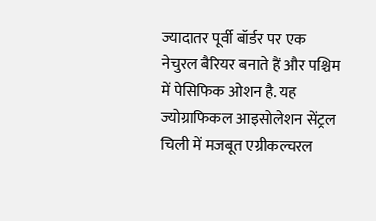ज्यादातर पूर्वी बॉर्डर पर एक नेचुरल बैरियर बनाते हैं और पश्चिम में पेसिफिक ओशन है. यह ज्योग्राफिकल आइसोलेशन सेंट्रल चिली में मजबूत एग्रीकल्चरल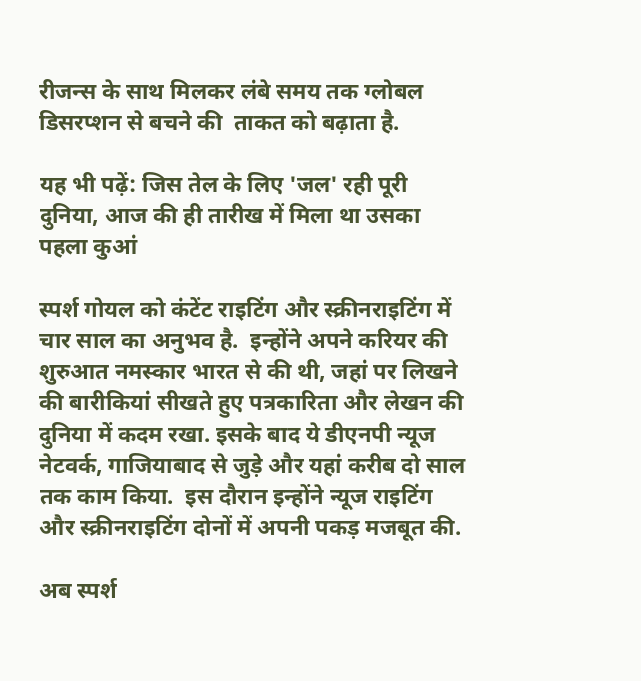रीजन्स के साथ मिलकर लंबे समय तक ग्लोबल  डिसरप्शन से बचने की  ताकत को बढ़ाता है.

यह भी पढ़ें: जिस तेल के लिए 'जल' रही पूरी दुनिया, आज की ही तारीख में मिला था उसका पहला कुआं

स्पर्श गोयल को कंटेंट राइटिंग और स्क्रीनराइटिंग में चार साल का अनुभव है.  इन्होंने अपने करियर की शुरुआत नमस्कार भारत से की थी, जहां पर लिखने की बारीकियां सीखते हुए पत्रकारिता और लेखन की दुनिया में कदम रखा. इसके बाद ये डीएनपी न्यूज नेटवर्क, गाजियाबाद से जुड़े और यहां करीब दो साल तक काम किया.  इस दौरान इन्होंने न्यूज राइटिंग और स्क्रीनराइटिंग दोनों में अपनी पकड़ मजबूत की.

अब स्पर्श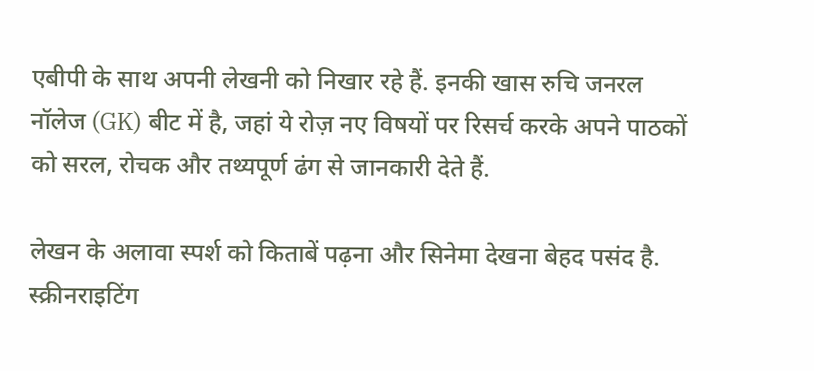एबीपी के साथ अपनी लेखनी को निखार रहे हैं. इनकी खास रुचि जनरल नॉलेज (GK) बीट में है, जहां ये रोज़ नए विषयों पर रिसर्च करके अपने पाठकों को सरल, रोचक और तथ्यपूर्ण ढंग से जानकारी देते हैं.

लेखन के अलावा स्पर्श को किताबें पढ़ना और सिनेमा देखना बेहद पसंद है.  स्क्रीनराइटिंग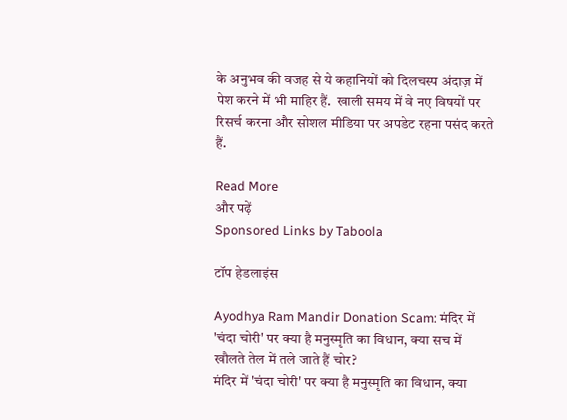के अनुभव की वजह से ये कहानियों को दिलचस्प अंदाज़ में पेश करने में भी माहिर हैं.  खाली समय में वे नए विषयों पर रिसर्च करना और सोशल मीडिया पर अपडेट रहना पसंद करते हैं.

Read More
और पढ़ें
Sponsored Links by Taboola

टॉप हेडलाइंस

Ayodhya Ram Mandir Donation Scam: मंदिर में 'चंदा चोरी' पर क्या है मनुस्मृति का विधान, क्या सच में खौलते तेल में तले जाते हैं चोर?
मंदिर में 'चंदा चोरी' पर क्या है मनुस्मृति का विधान, क्या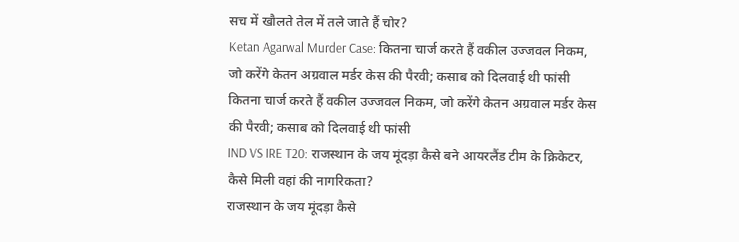सच में खौलते तेल में तले जाते हैं चोर?
Ketan Agarwal Murder Case: कितना चार्ज करते हैं वकील उज्जवल निकम, जो करेंगे केतन अग्रवाल मर्डर केस की पैरवी; कसाब को दिलवाई थी फांसी
कितना चार्ज करते हैं वकील उज्जवल निकम, जो करेंगे केतन अग्रवाल मर्डर केस की पैरवी; कसाब को दिलवाई थी फांसी
IND VS IRE T20: राजस्थान के जय मूंदड़ा कैसे बने आयरलैंड टीम के क्रिकेटर, कैसे मिली वहां की नागरिकता?
राजस्थान के जय मूंदड़ा कैसे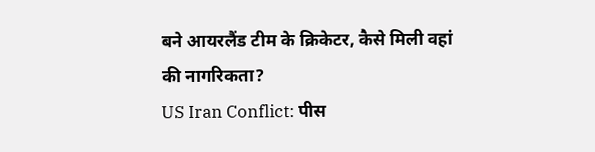बने आयरलैंड टीम के क्रिकेटर, कैसे मिली वहां की नागरिकता?
US Iran Conflict: पीस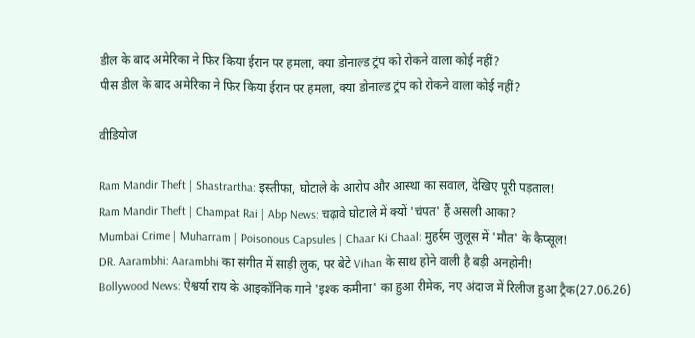डील के बाद अमेरिका ने फिर किया ईरान पर हमला, क्या डोनाल्ड ट्रंप को रोकने वाला कोई नहीं?
पीस डील के बाद अमेरिका ने फिर किया ईरान पर हमला, क्या डोनाल्ड ट्रंप को रोकने वाला कोई नहीं?

वीडियोज

Ram Mandir Theft | Shastrartha: इस्तीफा, घोटाले के आरोप और आस्था का सवाल, देखिए पूरी पड़ताल!
Ram Mandir Theft | Champat Rai | Abp News: चढ़ावे घोटाले में क्यों 'चंपत' हैं असली आका?
Mumbai Crime | Muharram | Poisonous Capsules | Chaar Ki Chaal: मुहर्रम जुलूस में 'मौत' के कैप्सूल!
DR. Aarambhi: Aarambhi का संगीत में साड़ी लुक, पर बेटे Vihan के साथ होने वाली है बड़ी अनहोनी!
Bollywood News: ऐश्वर्या राय के आइकॉनिक गाने 'इश्क कमीना' का हुआ रीमेक, नए अंदाज में रिलीज हुआ ट्रैक(27.06.26)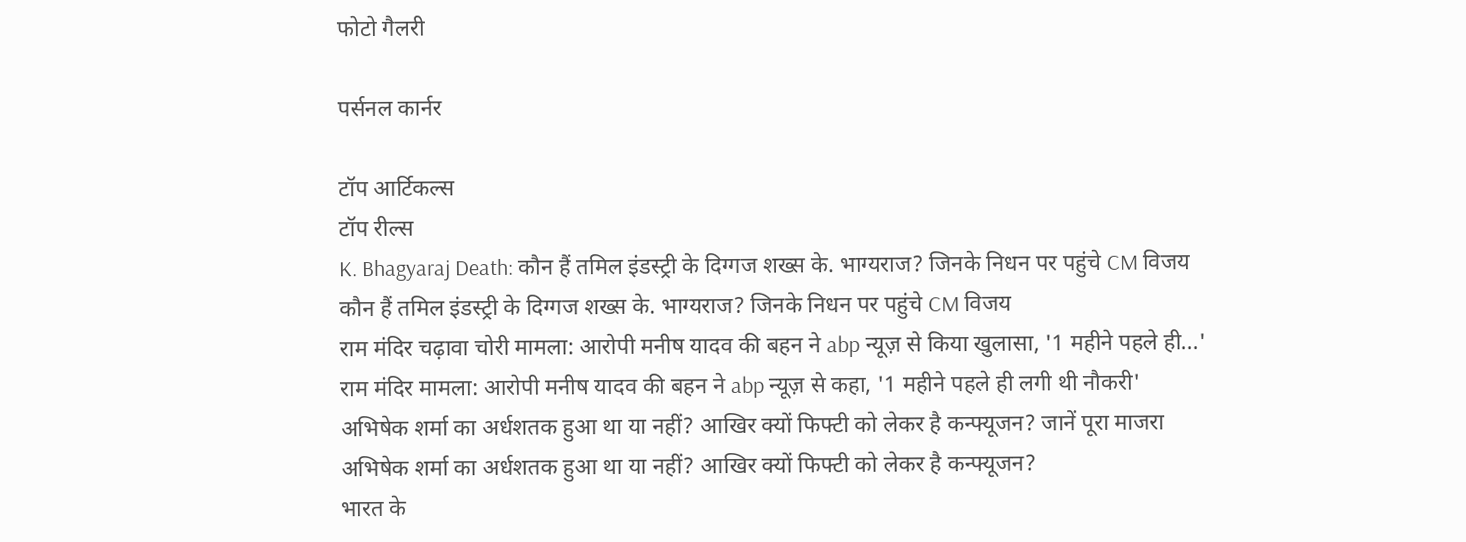फोटो गैलरी

पर्सनल कार्नर

टॉप आर्टिकल्स
टॉप रील्स
K. Bhagyaraj Death: कौन हैं तमिल इंडस्ट्री के दिग्गज शख्स के. भाग्यराज? जिनके निधन पर पहुंचे CM विजय
कौन हैं तमिल इंडस्ट्री के दिग्गज शख्स के. भाग्यराज? जिनके निधन पर पहुंचे CM विजय
राम मंदिर चढ़ावा चोरी मामला: आरोपी मनीष यादव की बहन ने abp न्यूज़ से किया खुलासा, '1 महीने पहले ही...'
राम मंदिर मामला: आरोपी मनीष यादव की बहन ने abp न्यूज़ से कहा, '1 महीने पहले ही लगी थी नौकरी'
अभिषेक शर्मा का अर्धशतक हुआ था या नहीं? आखिर क्यों फिफ्टी को लेकर है कन्फ्यूजन? जानें पूरा माजरा
अभिषेक शर्मा का अर्धशतक हुआ था या नहीं? आखिर क्यों फिफ्टी को लेकर है कन्फ्यूजन?
भारत के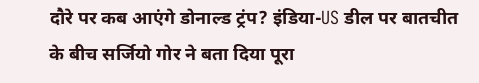दौरे पर कब आएंगे डोनाल्ड ट्रंप? इंडिया-US डील पर बातचीत के बीच सर्जियो गोर ने बता दिया पूरा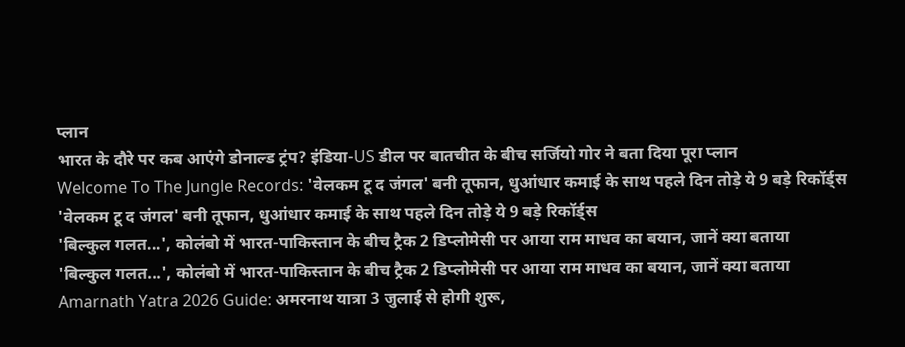प्लान
भारत के दौरे पर कब आएंगे डोनाल्ड ट्रंप? इंडिया-US डील पर बातचीत के बीच सर्जियो गोर ने बता दिया पूरा प्लान
Welcome To The Jungle Records: 'वेलकम टू द जंगल' बनी तूफान, धुआंधार कमाई के साथ पहले दिन तोड़े ये 9 बड़े रिकॉर्ड्स
'वेलकम टू द जंगल' बनी तूफान, धुआंधार कमाई के साथ पहले दिन तोड़े ये 9 बड़े रिकॉर्ड्स
'बिल्कुल गलत...', कोलंबो में भारत-पाकिस्तान के बीच ट्रैक 2 डिप्लोमेसी पर आया राम माधव का बयान, जानें क्या बताया
'बिल्कुल गलत...', कोलंबो में भारत-पाकिस्तान के बीच ट्रैक 2 डिप्लोमेसी पर आया राम माधव का बयान, जानें क्या बताया
Amarnath Yatra 2026 Guide: अमरनाथ यात्रा 3 जुलाई से होगी शुरू,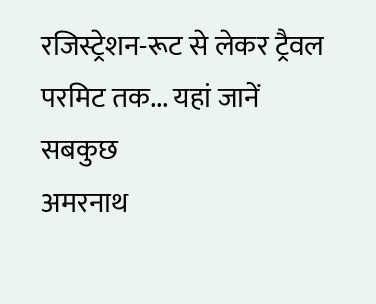रजिस्ट्रेशन-रूट से लेकर ट्रैवल परमिट तक... यहां जानें सबकुछ
अमरनाथ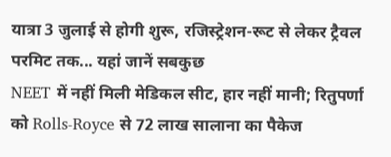यात्रा 3 जुलाई से होगी शुरू, रजिस्ट्रेशन-रूट से लेकर ट्रैवल परमिट तक... यहां जानें सबकुछ
NEET में नहीं मिली मेडिकल सीट, हार नहीं मानी; रितुपर्णा को Rolls-Royce से 72 लाख सालाना का पैकेज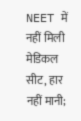NEET में नहीं मिली मेडिकल सीट, हार नहीं मानी;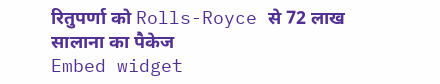रितुपर्णा को Rolls-Royce से 72 लाख सालाना का पैकेज
Embed widget